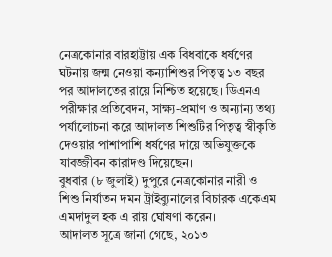নেত্রকোনার বারহাট্টায় এক বিধবাকে ধর্ষণের ঘটনায় জন্ম নেওয়া কন্যাশিশুর পিতৃত্ব ১৩ বছর পর আদালতের রায়ে নিশ্চিত হয়েছে। ডিএনএ পরীক্ষার প্রতিবেদন, সাক্ষ্য-প্রমাণ ও অন্যান্য তথ্য পর্যালোচনা করে আদালত শিশুটির পিতৃত্ব স্বীকৃতি দেওয়ার পাশাপাশি ধর্ষণের দায়ে অভিযুক্তকে যাবজ্জীবন কারাদণ্ড দিয়েছেন।
বুধবার (৮ জুলাই) দুপুরে নেত্রকোনার নারী ও শিশু নির্যাতন দমন ট্রাইব্যুনালের বিচারক একেএম এমদাদুল হক এ রায় ঘোষণা করেন।
আদালত সূত্রে জানা গেছে, ২০১৩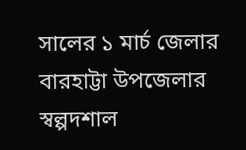সালের ১ মার্চ জেলার বারহাট্টা উপজেলার স্বল্পদশাল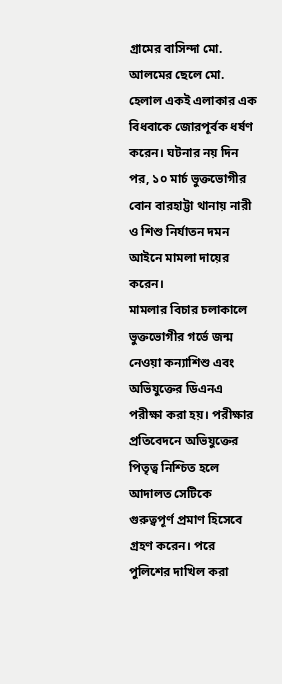গ্রামের বাসিন্দা মো. আলমের ছেলে মো. হেলাল একই এলাকার এক বিধবাকে জোরপূর্বক ধর্ষণ করেন। ঘটনার নয় দিন পর, ১০ মার্চ ভুক্তভোগীর বোন বারহাট্টা থানায় নারী ও শিশু নির্যাতন দমন আইনে মামলা দায়ের করেন।
মামলার বিচার চলাকালে ভুক্তভোগীর গর্ভে জন্ম নেওয়া কন্যাশিশু এবং অভিযুক্তের ডিএনএ পরীক্ষা করা হয়। পরীক্ষার প্রতিবেদনে অভিযুক্তের পিতৃত্ব নিশ্চিত হলে আদালত সেটিকে গুরুত্বপূর্ণ প্রমাণ হিসেবে গ্রহণ করেন। পরে পুলিশের দাখিল করা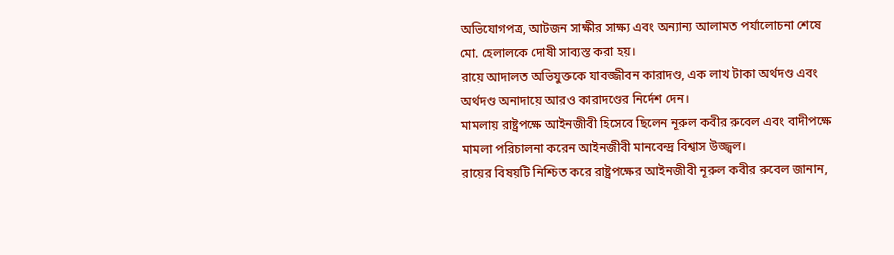অভিযোগপত্র, আটজন সাক্ষীর সাক্ষ্য এবং অন্যান্য আলামত পর্যালোচনা শেষে মো. হেলালকে দোষী সাব্যস্ত করা হয়।
রায়ে আদালত অভিযুক্তকে যাবজ্জীবন কারাদণ্ড, এক লাখ টাকা অর্থদণ্ড এবং অর্থদণ্ড অনাদায়ে আরও কারাদণ্ডের নির্দেশ দেন।
মামলায় রাষ্ট্রপক্ষে আইনজীবী হিসেবে ছিলেন নূরুল কবীর রুবেল এবং বাদীপক্ষে মামলা পরিচালনা করেন আইনজীবী মানবেন্দ্র বিশ্বাস উজ্জ্বল।
রায়ের বিষয়টি নিশ্চিত করে রাষ্ট্রপক্ষের আইনজীবী নূরুল কবীর রুবেল জানান,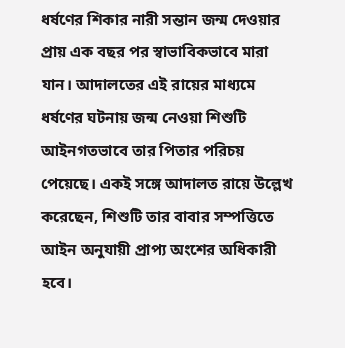ধর্ষণের শিকার নারী সন্তান জন্ম দেওয়ার প্রায় এক বছর পর স্বাভাবিকভাবে মারা যান। আদালতের এই রায়ের মাধ্যমে ধর্ষণের ঘটনায় জন্ম নেওয়া শিশুটি আইনগতভাবে তার পিতার পরিচয় পেয়েছে। একই সঙ্গে আদালত রায়ে উল্লেখ করেছেন, শিশুটি তার বাবার সম্পত্তিতে আইন অনুযায়ী প্রাপ্য অংশের অধিকারী হবে।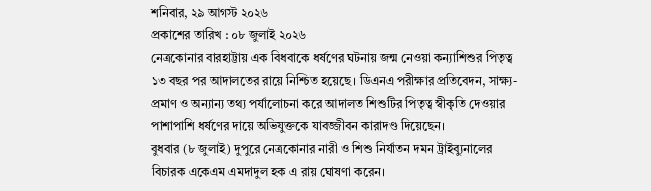শনিবার, ২৯ আগস্ট ২০২৬
প্রকাশের তারিখ : ০৮ জুলাই ২০২৬
নেত্রকোনার বারহাট্টায় এক বিধবাকে ধর্ষণের ঘটনায় জন্ম নেওয়া কন্যাশিশুর পিতৃত্ব ১৩ বছর পর আদালতের রায়ে নিশ্চিত হয়েছে। ডিএনএ পরীক্ষার প্রতিবেদন, সাক্ষ্য-প্রমাণ ও অন্যান্য তথ্য পর্যালোচনা করে আদালত শিশুটির পিতৃত্ব স্বীকৃতি দেওয়ার পাশাপাশি ধর্ষণের দায়ে অভিযুক্তকে যাবজ্জীবন কারাদণ্ড দিয়েছেন।
বুধবার (৮ জুলাই) দুপুরে নেত্রকোনার নারী ও শিশু নির্যাতন দমন ট্রাইব্যুনালের বিচারক একেএম এমদাদুল হক এ রায় ঘোষণা করেন।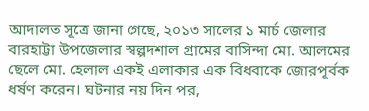আদালত সূত্রে জানা গেছে, ২০১৩ সালের ১ মার্চ জেলার বারহাট্টা উপজেলার স্বল্পদশাল গ্রামের বাসিন্দা মো. আলমের ছেলে মো. হেলাল একই এলাকার এক বিধবাকে জোরপূর্বক ধর্ষণ করেন। ঘটনার নয় দিন পর,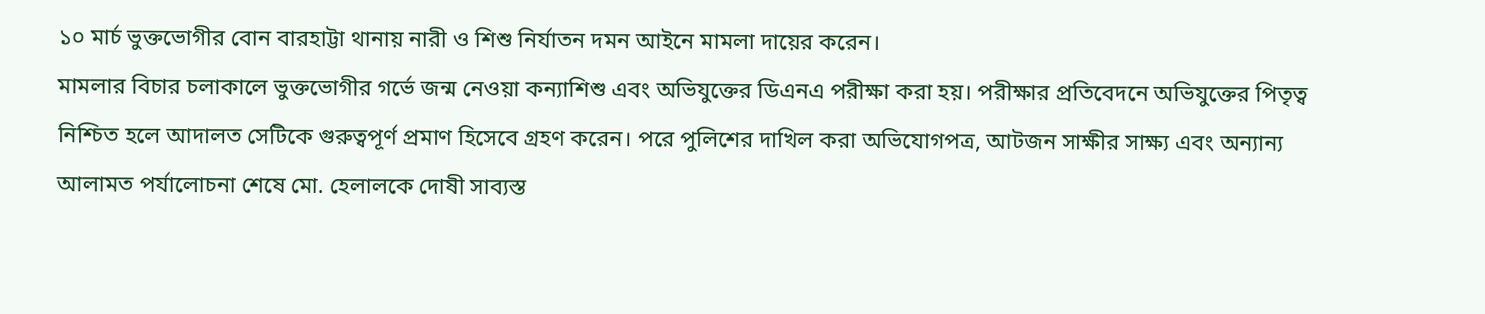১০ মার্চ ভুক্তভোগীর বোন বারহাট্টা থানায় নারী ও শিশু নির্যাতন দমন আইনে মামলা দায়ের করেন।
মামলার বিচার চলাকালে ভুক্তভোগীর গর্ভে জন্ম নেওয়া কন্যাশিশু এবং অভিযুক্তের ডিএনএ পরীক্ষা করা হয়। পরীক্ষার প্রতিবেদনে অভিযুক্তের পিতৃত্ব নিশ্চিত হলে আদালত সেটিকে গুরুত্বপূর্ণ প্রমাণ হিসেবে গ্রহণ করেন। পরে পুলিশের দাখিল করা অভিযোগপত্র, আটজন সাক্ষীর সাক্ষ্য এবং অন্যান্য আলামত পর্যালোচনা শেষে মো. হেলালকে দোষী সাব্যস্ত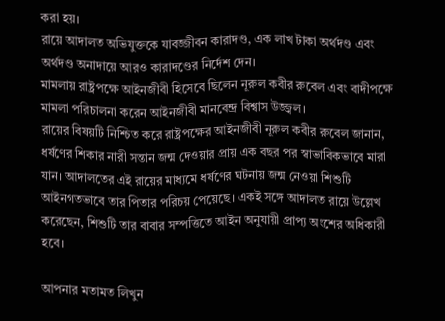করা হয়।
রায়ে আদালত অভিযুক্তকে যাবজ্জীবন কারাদণ্ড, এক লাখ টাকা অর্থদণ্ড এবং অর্থদণ্ড অনাদায়ে আরও কারাদণ্ডের নির্দেশ দেন।
মামলায় রাষ্ট্রপক্ষে আইনজীবী হিসেবে ছিলেন নূরুল কবীর রুবেল এবং বাদীপক্ষে মামলা পরিচালনা করেন আইনজীবী মানবেন্দ্র বিশ্বাস উজ্জ্বল।
রায়ের বিষয়টি নিশ্চিত করে রাষ্ট্রপক্ষের আইনজীবী নূরুল কবীর রুবেল জানান, ধর্ষণের শিকার নারী সন্তান জন্ম দেওয়ার প্রায় এক বছর পর স্বাভাবিকভাবে মারা যান। আদালতের এই রায়ের মাধ্যমে ধর্ষণের ঘটনায় জন্ম নেওয়া শিশুটি আইনগতভাবে তার পিতার পরিচয় পেয়েছে। একই সঙ্গে আদালত রায়ে উল্লেখ করেছেন, শিশুটি তার বাবার সম্পত্তিতে আইন অনুযায়ী প্রাপ্য অংশের অধিকারী হবে।

আপনার মতামত লিখুন